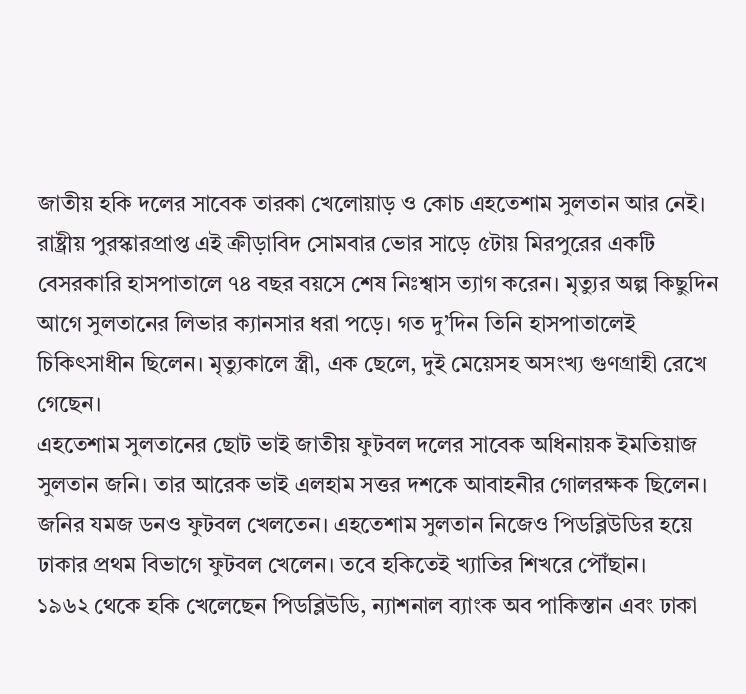জাতীয় হকি দলের সাবেক তারকা খেলোয়াড় ও কোচ এহতেশাম সুলতান আর নেই। রাষ্ট্রীয় পুরস্কারপ্রাপ্ত এই ক্রীড়াবিদ সোমবার ভোর সাড়ে ৫টায় মিরপুরের একটি বেসরকারি হাসপাতালে ৭৪ বছর বয়সে শেষ নিঃশ্বাস ত্যাগ করেন। মৃত্যুর অল্প কিছুদিন আগে সুলতানের লিভার ক্যানসার ধরা পড়ে। গত দু’দিন তিনি হাসপাতালেই চিকিৎসাধীন ছিলেন। মৃত্যুকালে স্ত্রী, এক ছেলে, দুই মেয়েসহ অসংখ্য গুণগ্রাহী রেখে গেছেন।
এহতেশাম সুলতানের ছোট ভাই জাতীয় ফুটবল দলের সাবেক অধিনায়ক ইমতিয়াজ সুলতান জনি। তার আরেক ভাই এলহাম সত্তর দশকে আবাহনীর গোলরক্ষক ছিলেন। জনির যমজ ডনও ফুটবল খেলতেন। এহতেশাম সুলতান নিজেও পিডব্লিউডির হয়ে ঢাকার প্রথম বিভাগে ফুটবল খেলেন। তবে হকিতেই খ্যাতির শিখরে পৌঁছান।
১৯৬২ থেকে হকি খেলেছেন পিডব্লিউডি, ন্যাশনাল ব্যাংক অব পাকিস্তান এবং ঢাকা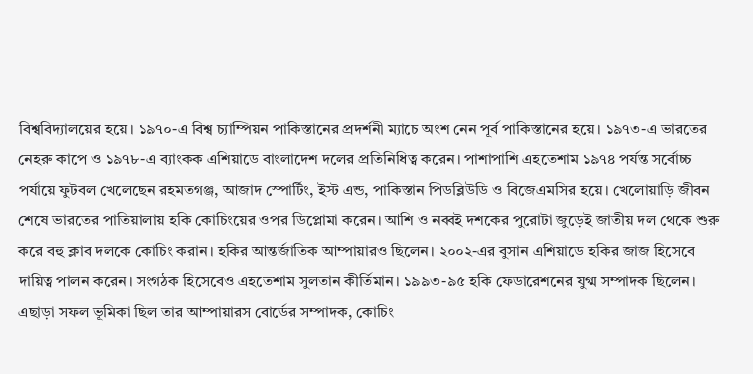বিশ্ববিদ্যালয়ের হয়ে। ১৯৭০-এ বিশ্ব চ্যাম্পিয়ন পাকিস্তানের প্রদর্শনী ম্যাচে অংশ নেন পূর্ব পাকিস্তানের হয়ে। ১৯৭৩-এ ভারতের নেহরু কাপে ও ১৯৭৮-এ ব্যাংকক এশিয়াডে বাংলাদেশ দলের প্রতিনিধিত্ব করেন। পাশাপাশি এহতেশাম ১৯৭৪ পর্যন্ত সর্বোচ্চ পর্যায়ে ফুটবল খেলেছেন রহমতগঞ্জ, আজাদ স্পোর্টিং, ইস্ট এন্ড, পাকিস্তান পিডব্লিউডি ও বিজেএমসির হয়ে। খেলোয়াড়ি জীবন শেষে ভারতের পাতিয়ালায় হকি কোচিংয়ের ওপর ডিপ্লোমা করেন। আশি ও নব্বই দশকের পুরোটা জুড়েই জাতীয় দল থেকে শুরু করে বহু ক্লাব দলকে কোচিং করান। হকির আন্তর্জাতিক আম্পায়ারও ছিলেন। ২০০২-এর বুসান এশিয়াডে হকির জাজ হিসেবে দায়িত্ব পালন করেন। সংগঠক হিসেবেও এহতেশাম সুলতান কীর্তিমান। ১৯৯৩-৯৫ হকি ফেডারেশনের যুগ্ম সম্পাদক ছিলেন। এছাড়া সফল ভূমিকা ছিল তার আম্পায়ারস বোর্ডের সম্পাদক, কোচিং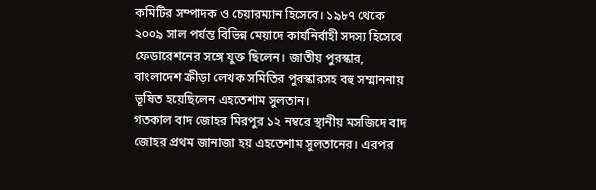কমিটির সম্পাদক ও চেয়ারম্যান হিসেবে। ১৯৮৭ থেকে ২০০৯ সাল পর্যন্ত বিভিন্ন মেয়াদে কার্যনির্বাহী সদস্য হিসেবে ফেডারেশনের সঙ্গে যুক্ত ছিলেন। জাতীয় পুরস্কার, বাংলাদেশ ক্রীড়া লেখক সমিতির পুরস্কারসহ বহু সম্মাননায় ভূষিত হয়েছিলেন এহতেশাম সুলতান।
গতকাল বাদ জোহর মিরপুর ১২ নম্বরে স্থানীয় মসজিদে বাদ জোহর প্রথম জানাজা হয় এহতেশাম সুলতানের। এরপর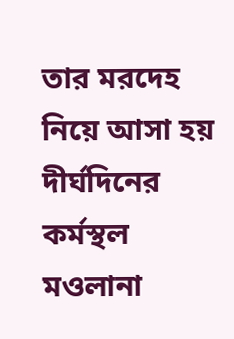তার মরদেহ নিয়ে আসা হয় দীর্ঘদিনের কর্মস্থল মওলানা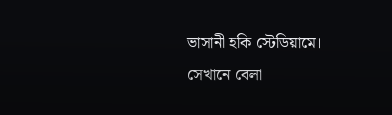ভাসানী হকি স্টেডিয়ামে। সেখানে বেলা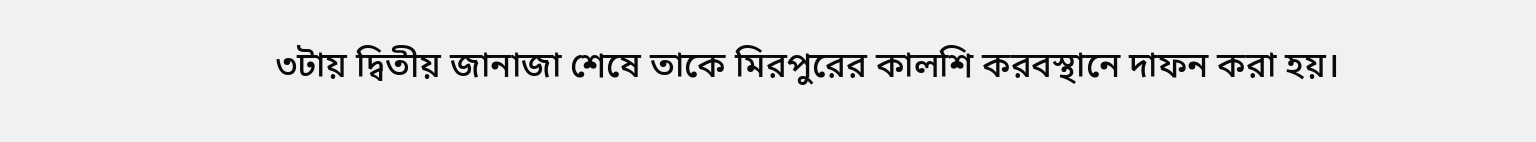৩টায় দ্বিতীয় জানাজা শেষে তাকে মিরপুরের কালশি করবস্থানে দাফন করা হয়।